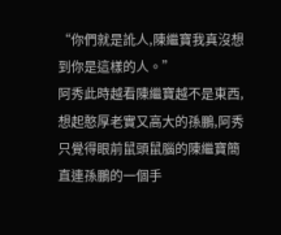“你們就是訛人,陳繼寶我真沒想到你是這樣的人。”
阿秀此時越看陳繼寶越不是東西,想起憨厚老實又高大的孫鵬,阿秀只覺得眼前鼠頭鼠腦的陳繼寶簡直連孫鵬的一個手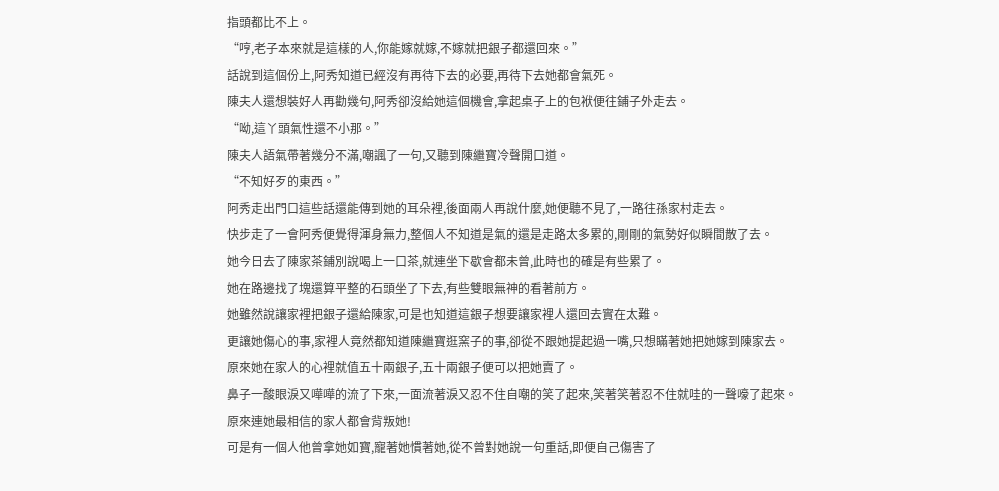指頭都比不上。
“哼,老子本來就是這樣的人,你能嫁就嫁,不嫁就把銀子都還回來。”
話說到這個份上,阿秀知道已經沒有再待下去的必要,再待下去她都會氣死。
陳夫人還想裝好人再勸幾句,阿秀卻沒給她這個機會,拿起桌子上的包袱便往鋪子外走去。
“呦,這丫頭氣性還不小那。”
陳夫人語氣帶著幾分不滿,嘲諷了一句,又聽到陳繼寶冷聲開口道。
“不知好歹的東西。”
阿秀走出門口這些話還能傳到她的耳朵裡,後面兩人再說什麼,她便聽不見了,一路往孫家村走去。
快步走了一會阿秀便覺得渾身無力,整個人不知道是氣的還是走路太多累的,剛剛的氣勢好似瞬間散了去。
她今日去了陳家茶鋪別說喝上一口茶,就連坐下歇會都未曾,此時也的確是有些累了。
她在路邊找了塊還算平整的石頭坐了下去,有些雙眼無神的看著前方。
她雖然說讓家裡把銀子還給陳家,可是也知道這銀子想要讓家裡人還回去實在太難。
更讓她傷心的事,家裡人竟然都知道陳繼寶逛窯子的事,卻從不跟她提起過一嘴,只想瞞著她把她嫁到陳家去。
原來她在家人的心裡就值五十兩銀子,五十兩銀子便可以把她賣了。
鼻子一酸眼淚又嘩嘩的流了下來,一面流著淚又忍不住自嘲的笑了起來,笑著笑著忍不住就哇的一聲嚎了起來。
原來連她最相信的家人都會背叛她!
可是有一個人他曾拿她如寶,寵著她慣著她,從不曾對她說一句重話,即便自己傷害了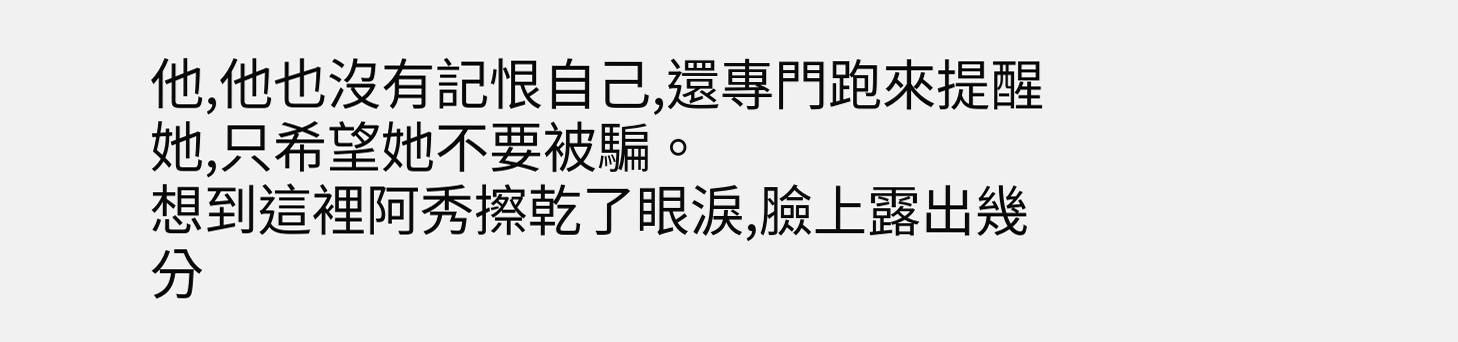他,他也沒有記恨自己,還專門跑來提醒她,只希望她不要被騙。
想到這裡阿秀擦乾了眼淚,臉上露出幾分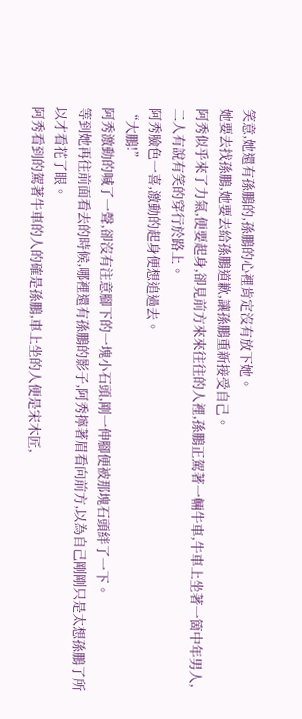笑意,她還有孫鵬的,孫鵬的心裡肯定沒有放下她。
她要去找孫鵬,她要去給孫鵬道歉,讓孫鵬重新接受自己。
阿秀似乎來了力氣,便要起身,卻見前方來來往往的人裡,孫鵬正駕著一輛牛車,牛車上坐著一箇中年男人,二人有說有笑的穿行於路上。
阿秀臉色一喜,激動的起身便想追過去。
“大鵬!”
阿秀激動的喊了一聲,卻沒有注意腳下的一塊小石頭,剛一伸腳便被那塊石頭絆了一下。
等到她再往前面看去的時候,哪裡還有孫鵬的影子,阿秀擰著眉看向前方,以為自己剛剛只是太想孫鵬了所以才看花了眼。
阿秀看到的駕著牛車的人的確是孫鵬,車上坐的人便是宋木匠,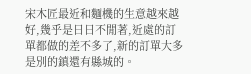宋木匠最近和麵機的生意越來越好,幾乎是日日不閒著,近處的訂單都做的差不多了,新的訂單大多是別的鎮還有縣城的。